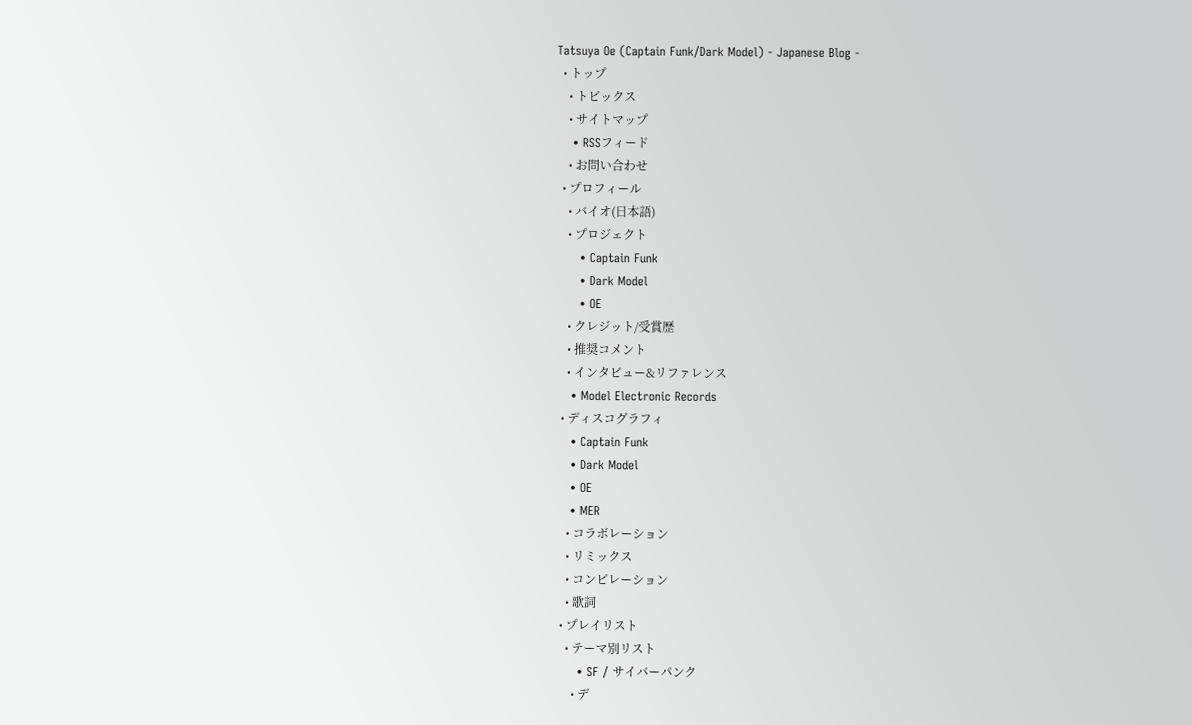Tatsuya Oe (Captain Funk/Dark Model) - Japanese Blog -
  • トップ
    • トピックス
    • サイトマップ
    • RSSフィード
    • お問い合わせ
  • プロフィール
    • バイオ(日本語)
    • プロジェクト
      • Captain Funk
      • Dark Model
      • OE
    • クレジット/受賞歴
    • 推奨コメント
    • インタビュー&リファレンス
    • Model Electronic Records
  • ディスコグラフィ
    • Captain Funk
    • Dark Model
    • OE
    • MER
    • コラボレーション
    • リミックス
    • コンピレーション
    • 歌詞
  • プレイリスト
    • テーマ別リスト
      • SF / サイバーパンク
      • デ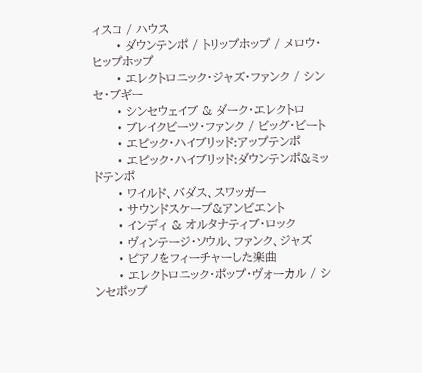ィスコ / ハウス
      • ダウンテンポ / トリップホップ / メロウ・ヒップホップ
      • エレクトロニック・ジャズ・ファンク / シンセ・ブギー
      • シンセウェイブ & ダーク・エレクトロ
      • ブレイクビーツ・ファンク / ビッグ・ビート
      • エピック・ハイブリッド:アップテンポ
      • エピック・ハイブリッド:ダウンテンポ&ミッドテンポ
      • ワイルド、バダス、スワッガー
      • サウンドスケープ&アンビエント
      • インディ & オルタナティブ・ロック
      • ヴィンテージ・ソウル、ファンク、ジャズ
      • ピアノをフィーチャーした楽曲
      • エレクトロニック・ポップ・ヴォーカル / シンセポップ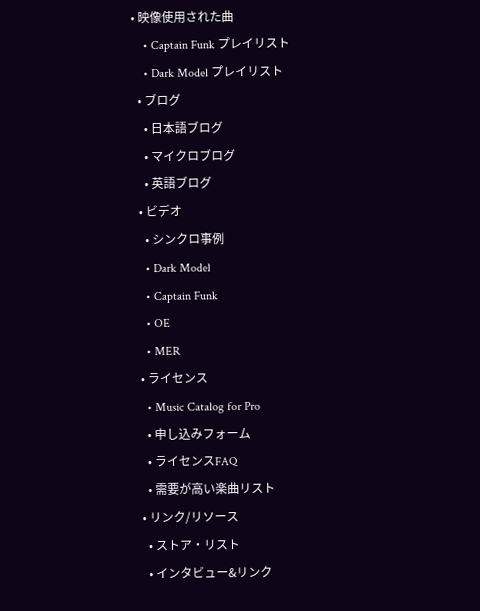• 映像使用された曲
    • Captain Funk プレイリスト
    • Dark Model プレイリスト
  • ブログ
    • 日本語ブログ
    • マイクロブログ
    • 英語ブログ
  • ビデオ
    • シンクロ事例
    • Dark Model
    • Captain Funk
    • OE
    • MER
  • ライセンス
    • Music Catalog for Pro
    • 申し込みフォーム
    • ライセンスFAQ
    • 需要が高い楽曲リスト
  • リンク/リソース
    • ストア・リスト
    • インタビュー&リンク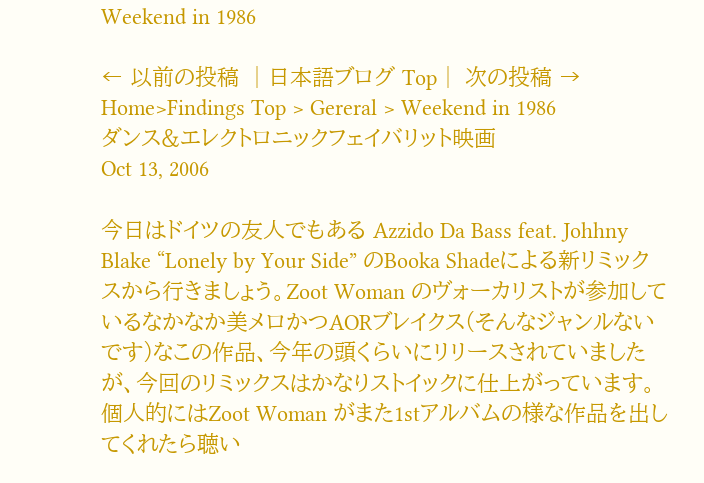Weekend in 1986

← 以前の投稿 │日本語ブログ Top│ 次の投稿 →
Home>Findings Top > Gereral > Weekend in 1986
ダンス&エレクトロニックフェイバリット映画
Oct 13, 2006

今日はドイツの友人でもある Azzido Da Bass feat. Johhny Blake “Lonely by Your Side” のBooka Shadeによる新リミックスから行きましょう。Zoot Woman のヴォーカリストが参加しているなかなか美メロかつAORブレイクス(そんなジャンルないです)なこの作品、今年の頭くらいにリリースされていましたが、今回のリミックスはかなりストイックに仕上がっています。個人的にはZoot Woman がまた1stアルバムの様な作品を出してくれたら聴い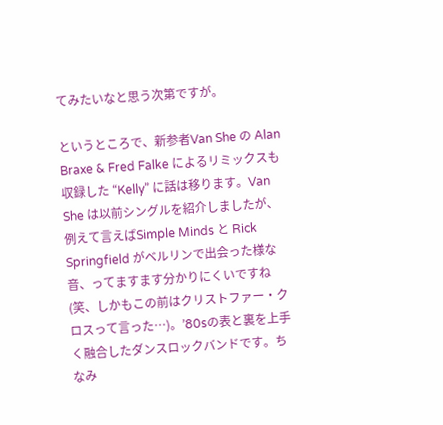てみたいなと思う次第ですが。

というところで、新参者Van She の Alan Braxe & Fred Falke によるリミックスも収録した “Kelly” に話は移ります。Van She は以前シングルを紹介しましたが、例えて言えばSimple Minds と Rick Springfield がベルリンで出会った様な音、ってますます分かりにくいですね(笑、しかもこの前はクリストファー・クロスって言った…)。’80sの表と裏を上手く融合したダンスロックバンドです。ちなみ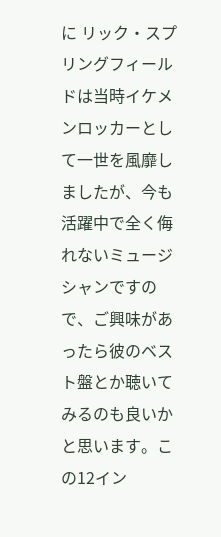に リック・スプリングフィールドは当時イケメンロッカーとして一世を風靡しましたが、今も活躍中で全く侮れないミュージシャンですので、ご興味があったら彼のベスト盤とか聴いてみるのも良いかと思います。この12イン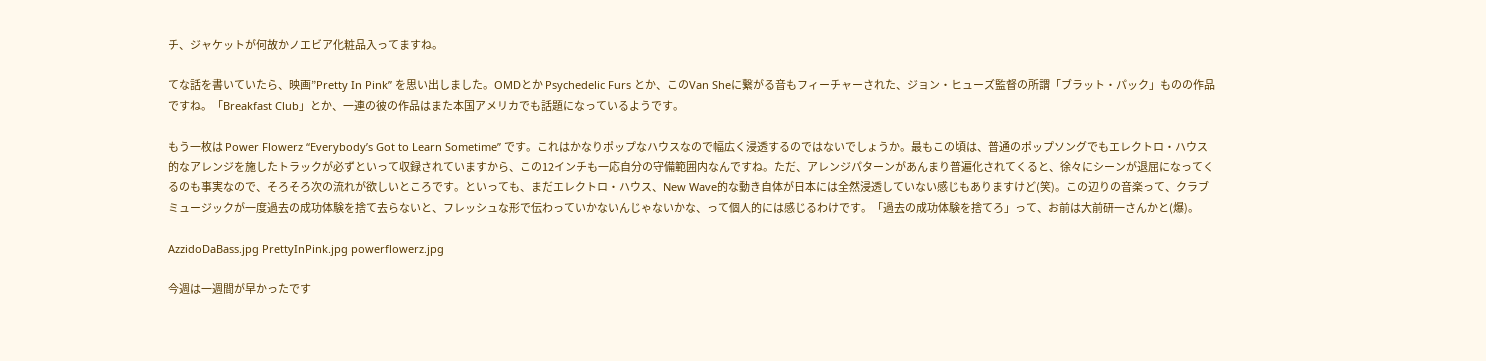チ、ジャケットが何故かノエビア化粧品入ってますね。

てな話を書いていたら、映画”Pretty In Pink” を思い出しました。OMDとか Psychedelic Furs とか、このVan Sheに繋がる音もフィーチャーされた、ジョン・ヒューズ監督の所謂「ブラット・パック」ものの作品ですね。「Breakfast Club」とか、一連の彼の作品はまた本国アメリカでも話題になっているようです。

もう一枚は Power Flowerz “Everybody’s Got to Learn Sometime” です。これはかなりポップなハウスなので幅広く浸透するのではないでしょうか。最もこの頃は、普通のポップソングでもエレクトロ・ハウス的なアレンジを施したトラックが必ずといって収録されていますから、この12インチも一応自分の守備範囲内なんですね。ただ、アレンジパターンがあんまり普遍化されてくると、徐々にシーンが退屈になってくるのも事実なので、そろそろ次の流れが欲しいところです。といっても、まだエレクトロ・ハウス、New Wave的な動き自体が日本には全然浸透していない感じもありますけど(笑)。この辺りの音楽って、クラブミュージックが一度過去の成功体験を捨て去らないと、フレッシュな形で伝わっていかないんじゃないかな、って個人的には感じるわけです。「過去の成功体験を捨てろ」って、お前は大前研一さんかと(爆)。

AzzidoDaBass.jpg PrettyInPink.jpg powerflowerz.jpg

今週は一週間が早かったです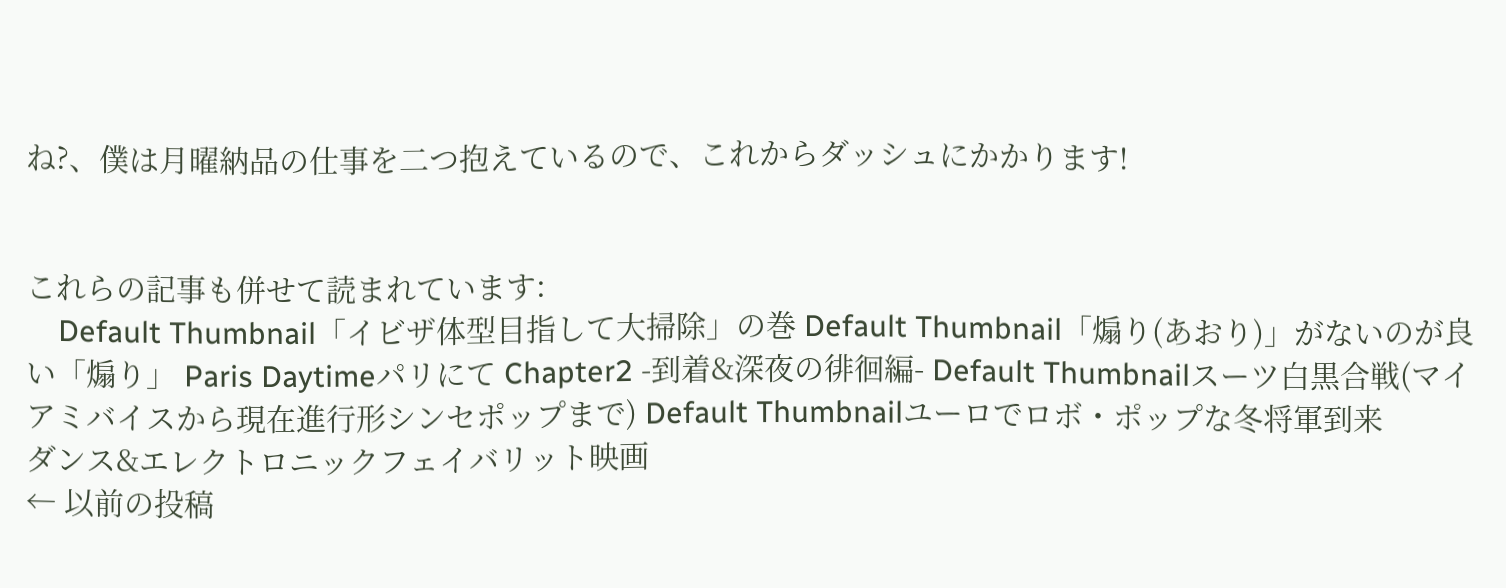ね?、僕は月曜納品の仕事を二つ抱えているので、これからダッシュにかかります!


これらの記事も併せて読まれています:
    Default Thumbnail「イビザ体型目指して大掃除」の巻 Default Thumbnail「煽り(あおり)」がないのが良い「煽り」 Paris Daytimeパリにて Chapter2 -到着&深夜の徘徊編- Default Thumbnailスーツ白黒合戦(マイアミバイスから現在進行形シンセポップまで) Default Thumbnailユーロでロボ・ポップな冬将軍到来
ダンス&エレクトロニックフェイバリット映画
← 以前の投稿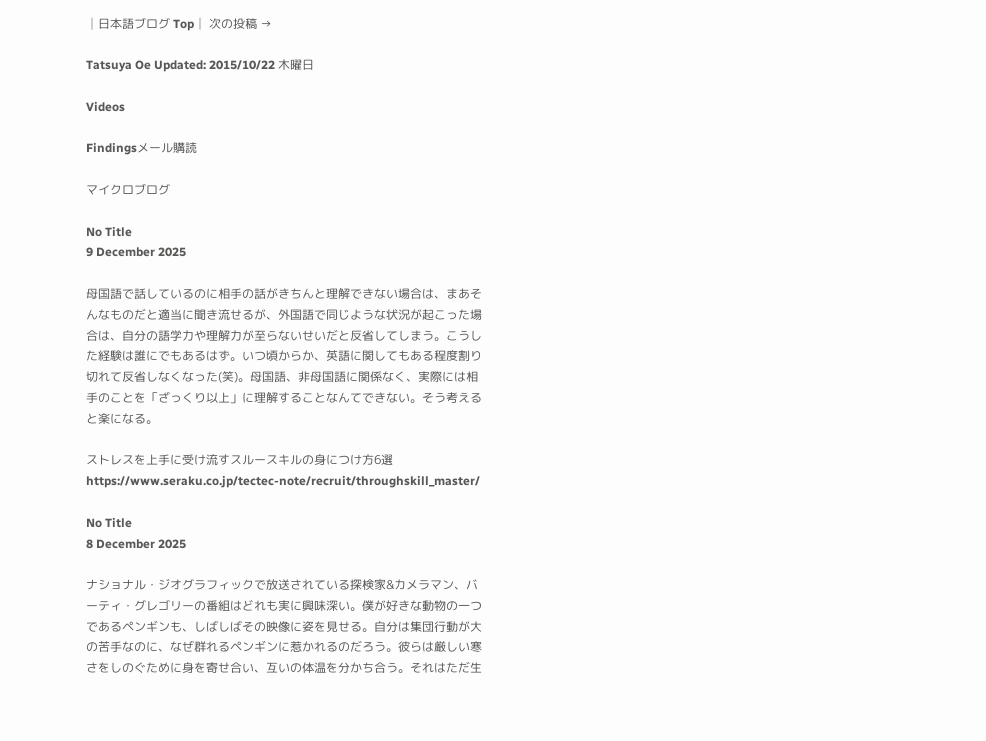│日本語ブログ Top│ 次の投稿 →

Tatsuya Oe Updated: 2015/10/22 木曜日

Videos

Findingsメール購読

マイクロブログ

No Title
9 December 2025

母国語で話しているのに相手の話がきちんと理解できない場合は、まあそんなものだと適当に聞き流せるが、外国語で同じような状況が起こった場合は、自分の語学力や理解力が至らないせいだと反省してしまう。こうした経験は誰にでもあるはず。いつ頃からか、英語に関してもある程度割り切れて反省しなくなった(笑)。母国語、非母国語に関係なく、実際には相手のことを「ざっくり以上」に理解することなんてできない。そう考えると楽になる。

ストレスを上手に受け流すスルースキルの身につけ方6選 https://www.seraku.co.jp/tectec-note/recruit/throughskill_master/

No Title
8 December 2025

ナショナル・ジオグラフィックで放送されている探検家&カメラマン、バーティ・グレゴリーの番組はどれも実に興味深い。僕が好きな動物の一つであるペンギンも、しばしばその映像に姿を見せる。自分は集団行動が大の苦手なのに、なぜ群れるペンギンに惹かれるのだろう。彼らは厳しい寒さをしのぐために身を寄せ合い、互いの体温を分かち合う。それはただ生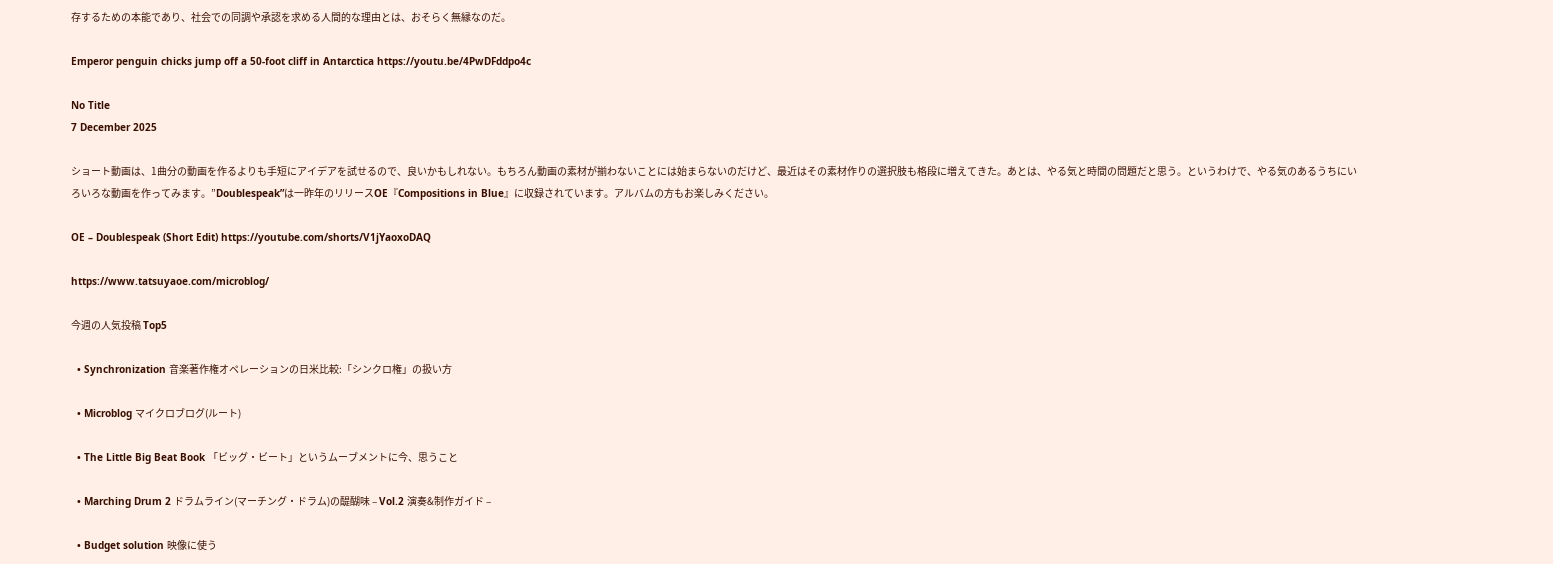存するための本能であり、社会での同調や承認を求める人間的な理由とは、おそらく無縁なのだ。

Emperor penguin chicks jump off a 50-foot cliff in Antarctica https://youtu.be/4PwDFddpo4c

No Title
7 December 2025

ショート動画は、1曲分の動画を作るよりも手短にアイデアを試せるので、良いかもしれない。もちろん動画の素材が揃わないことには始まらないのだけど、最近はその素材作りの選択肢も格段に増えてきた。あとは、やる気と時間の問題だと思う。というわけで、やる気のあるうちにいろいろな動画を作ってみます。”Doublespeak”は一昨年のリリースOE『Compositions in Blue』に収録されています。アルバムの方もお楽しみください。

OE – Doublespeak (Short Edit) https://youtube.com/shorts/V1jYaoxoDAQ

https://www.tatsuyaoe.com/microblog/

今週の人気投稿 Top5

  • Synchronization 音楽著作権オペレーションの日米比較:「シンクロ権」の扱い方

  • Microblog マイクロブログ(ルート)

  • The Little Big Beat Book 「ビッグ・ビート」というムーブメントに今、思うこと

  • Marching Drum 2 ドラムライン(マーチング・ドラム)の醍醐味 – Vol.2 演奏&制作ガイド –

  • Budget solution 映像に使う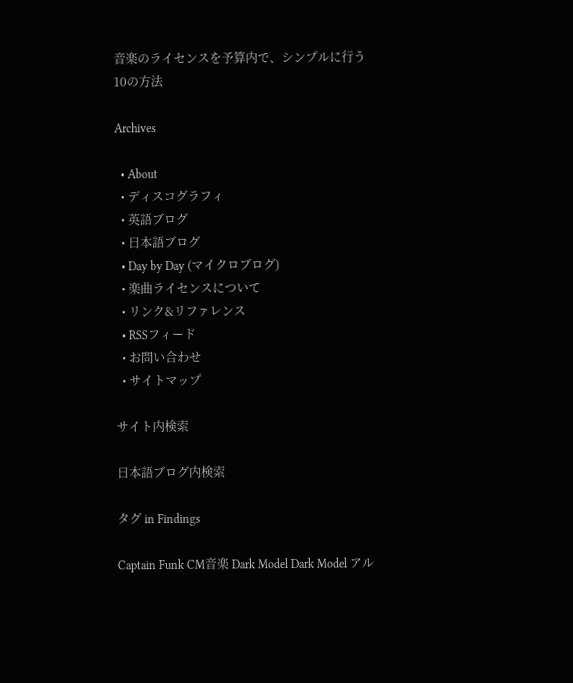音楽のライセンスを予算内で、シンプルに行う10の方法

Archives

  • About
  • ディスコグラフィ
  • 英語ブログ
  • 日本語ブログ
  • Day by Day (マイクロブログ)
  • 楽曲ライセンスについて
  • リンク&リファレンス
  • RSSフィード
  • お問い合わせ
  • サイトマップ

サイト内検索

日本語ブログ内検索

タグ in Findings

Captain Funk CM音楽 Dark Model Dark Model アル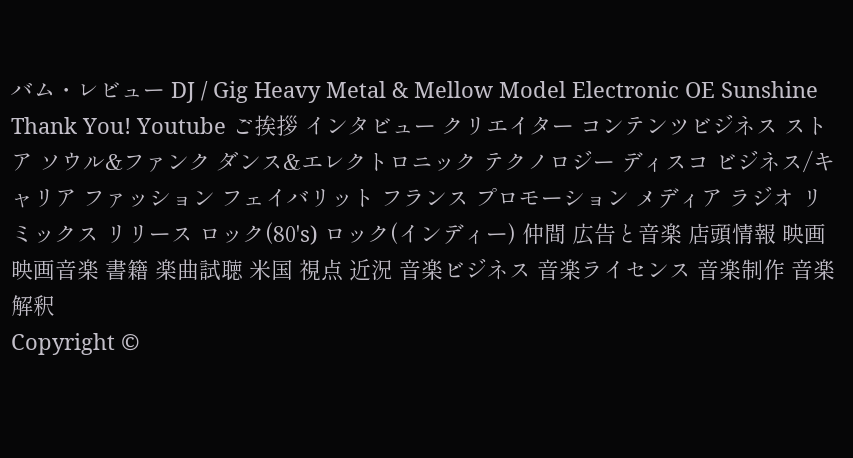バム・レビュー DJ / Gig Heavy Metal & Mellow Model Electronic OE Sunshine Thank You! Youtube ご挨拶 インタビュー クリエイター コンテンツビジネス ストア ソウル&ファンク ダンス&エレクトロニック テクノロジー ディスコ ビジネス/キャリア ファッション フェイバリット フランス プロモーション メディア ラジオ リミックス リリース ロック(80's) ロック(インディー) 仲間 広告と音楽 店頭情報 映画 映画音楽 書籍 楽曲試聴 米国 視点 近況 音楽ビジネス 音楽ライセンス 音楽制作 音楽解釈
Copyright ©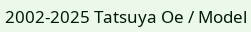2002-2025 Tatsuya Oe / Model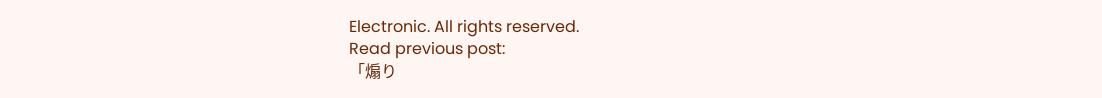Electronic. All rights reserved.
Read previous post:
「煽り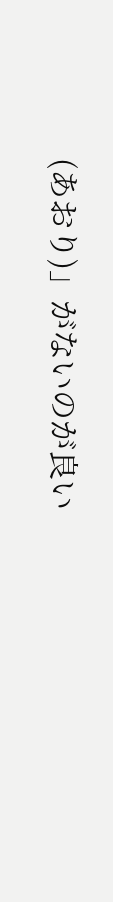(あおり)」がないのが良い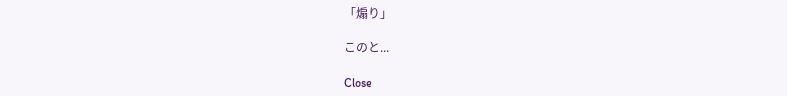「煽り」

このと...

Close